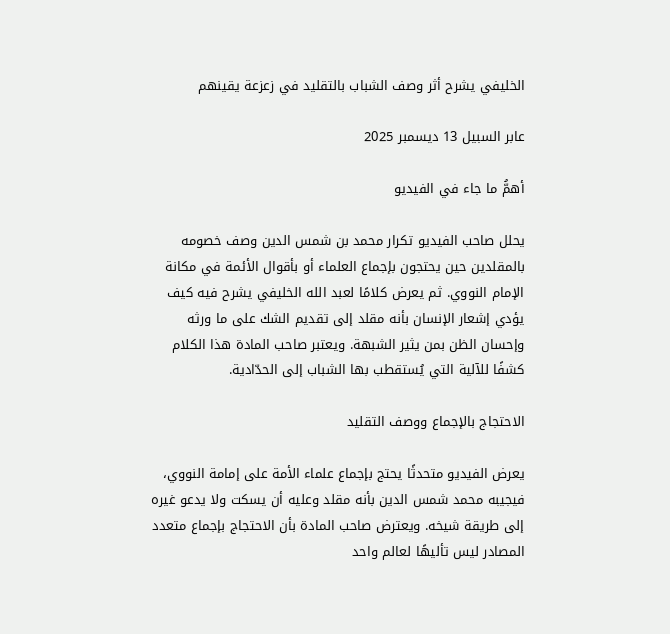الخليفي يشرح أثر وصف الشباب بالتقليد في زعزعة يقينهم

عابر السبيل 13 ديسمبر 2025

أهمُّ ما جاء في الفيديو

يحلل صاحب الفيديو تكرار محمد بن شمس الدين وصف خصومه بالمقلدين حين يحتجون بإجماع العلماء أو بأقوال الأئمة في مكانة الإمام النووي. ثم يعرض كلامًا لعبد الله الخليفي يشرح فيه كيف يؤدي إشعار الإنسان بأنه مقلد إلى تقديم الشك على ما ورثه وإحسان الظن بمن يثير الشبهة. ويعتبر صاحب المادة هذا الكلام كشفًا للآلية التي يُستقطب بها الشباب إلى الحدّادية.

الاحتجاج بالإجماع ووصف التقليد

يعرض الفيديو متحدثًا يحتج بإجماع علماء الأمة على إمامة النووي، فيجيبه محمد شمس الدين بأنه مقلد وعليه أن يسكت ولا يدعو غيره إلى طريقة شيخه. ويعترض صاحب المادة بأن الاحتجاج بإجماع متعدد المصادر ليس تأليهًا لعالم واحد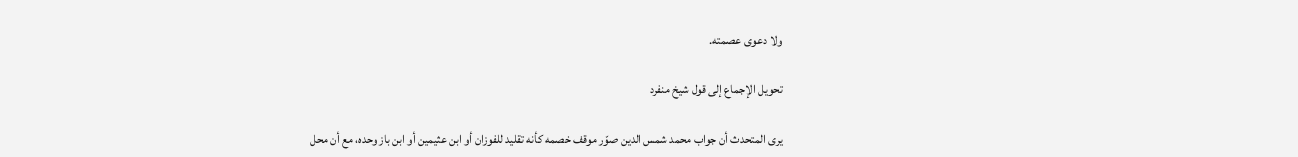ولا دعوى عصمته.

تحويل الإجماع إلى قول شيخ منفرد

يرى المتحدث أن جواب محمد شمس الدين صوّر موقف خصمه كأنه تقليد للفوزان أو ابن عثيمين أو ابن باز وحده، مع أن محل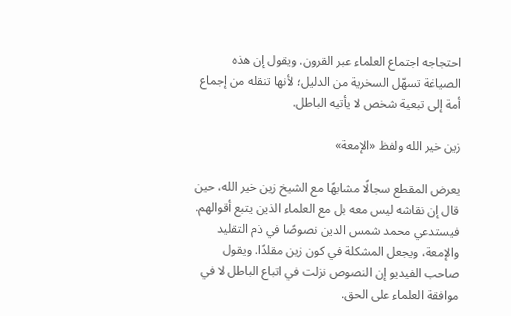احتجاجه اجتماع العلماء عبر القرون. ويقول إن هذه الصياغة تسهّل السخرية من الدليل؛ لأنها تنقله من إجماع أمة إلى تبعية شخص لا يأتيه الباطل.

زين خير الله ولفظ «الإمعة»

يعرض المقطع سجالًا مشابهًا مع الشيخ زين خير الله، حين قال إن نقاشه ليس معه بل مع العلماء الذين يتبع أقوالهم. فيستدعي محمد شمس الدين نصوصًا في ذم التقليد والإمعة، ويجعل المشكلة في كون زين مقلدًا. ويقول صاحب الفيديو إن النصوص نزلت في اتباع الباطل لا في موافقة العلماء على الحق.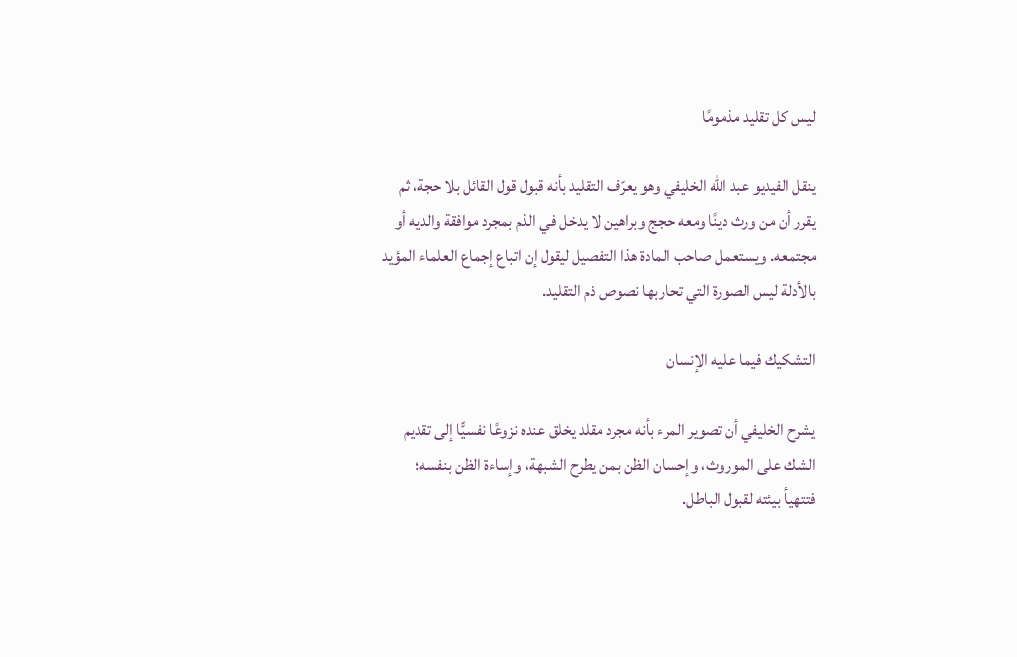ليس كل تقليد مذمومًا

ينقل الفيديو عبد الله الخليفي وهو يعرّف التقليد بأنه قبول قول القائل بلا حجة، ثم يقرر أن من ورث دينًا ومعه حجج وبراهين لا يدخل في الذم بمجرد موافقة والديه أو مجتمعه. ويستعمل صاحب المادة هذا التفصيل ليقول إن اتباع إجماع العلماء المؤيد بالأدلة ليس الصورة التي تحاربها نصوص ذم التقليد.

التشكيك فيما عليه الإنسان

يشرح الخليفي أن تصوير المرء بأنه مجرد مقلد يخلق عنده نزوعًا نفسيًّا إلى تقديم الشك على الموروث، وإحسان الظن بمن يطرح الشبهة، وإساءة الظن بنفسه؛ فتتهيأ بيئته لقبول الباطل.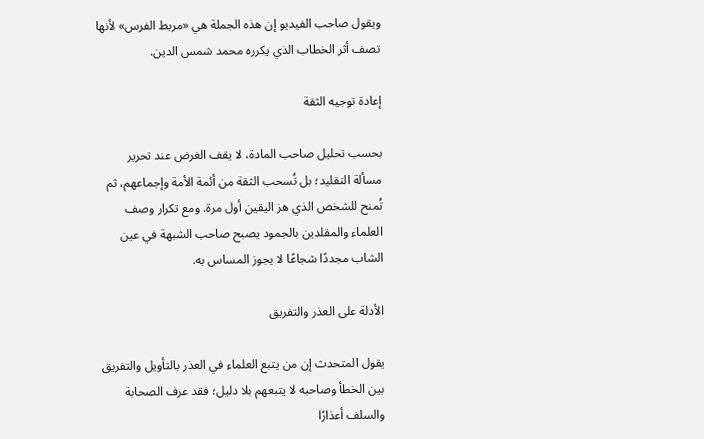ويقول صاحب الفيديو إن هذه الجملة هي «مربط الفرس» لأنها تصف أثر الخطاب الذي يكرره محمد شمس الدين.

إعادة توجيه الثقة

بحسب تحليل صاحب المادة، لا يقف الغرض عند تحرير مسألة التقليد؛ بل تُسحب الثقة من أئمة الأمة وإجماعهم، ثم تُمنح للشخص الذي هز اليقين أول مرة. ومع تكرار وصف العلماء والمقلدين بالجمود يصبح صاحب الشبهة في عين الشاب مجددًا شجاعًا لا يجوز المساس به.

الأدلة على العذر والتفريق

يقول المتحدث إن من يتبع العلماء في العذر بالتأويل والتفريق بين الخطأ وصاحبه لا يتبعهم بلا دليل؛ فقد عرف الصحابة والسلف أعذارًا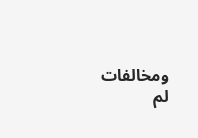ومخالفات لم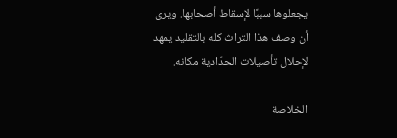يجعلوها سببًا لإسقاط أصحابها. ويرى أن وصف هذا التراث كله بالتقليد يمهد لإحلال تأصيلات الحدّادية مكانه.

الخلاصة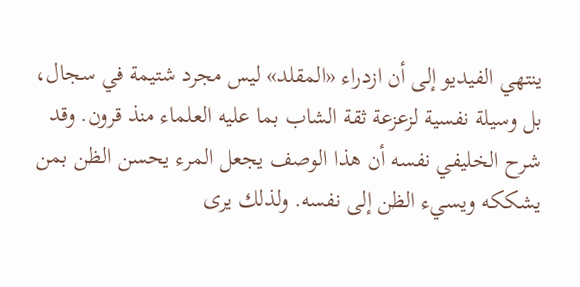ينتهي الفيديو إلى أن ازدراء «المقلد» ليس مجرد شتيمة في سجال، بل وسيلة نفسية لزعزعة ثقة الشاب بما عليه العلماء منذ قرون. وقد شرح الخليفي نفسه أن هذا الوصف يجعل المرء يحسن الظن بمن يشككه ويسيء الظن إلى نفسه. ولذلك يرى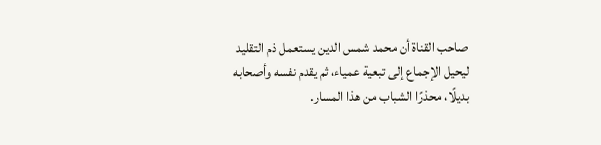صاحب القناة أن محمد شمس الدين يستعمل ذم التقليد ليحيل الإجماع إلى تبعية عمياء، ثم يقدم نفسه وأصحابه بديلًا، محذرًا الشباب من هذا المسار.